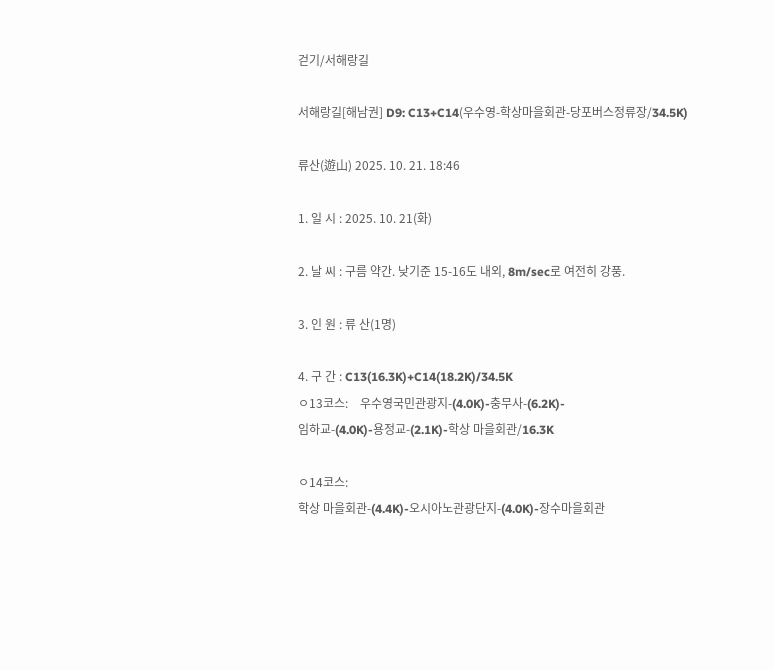걷기/서해랑길

서해랑길[해남권] D9: C13+C14(우수영-학상마을회관-당포버스정류장/34.5K)

류산(遊山) 2025. 10. 21. 18:46

1. 일 시 : 2025. 10. 21(화)

2. 날 씨 : 구름 약간. 낮기준 15-16도 내외, 8m/sec로 여전히 강풍.

3. 인 원 : 류 산(1명)

4. 구 간 : C13(16.3K)+C14(18.2K)/34.5K
ㅇ13코스:    우수영국민관광지-(4.0K)-충무사-(6.2K)-
임하교-(4.0K)-용정교-(2.1K)-학상 마을회관/16.3K

ㅇ14코스:
학상 마을회관-(4.4K)-오시아노관광단지-(4.0K)-장수마을회관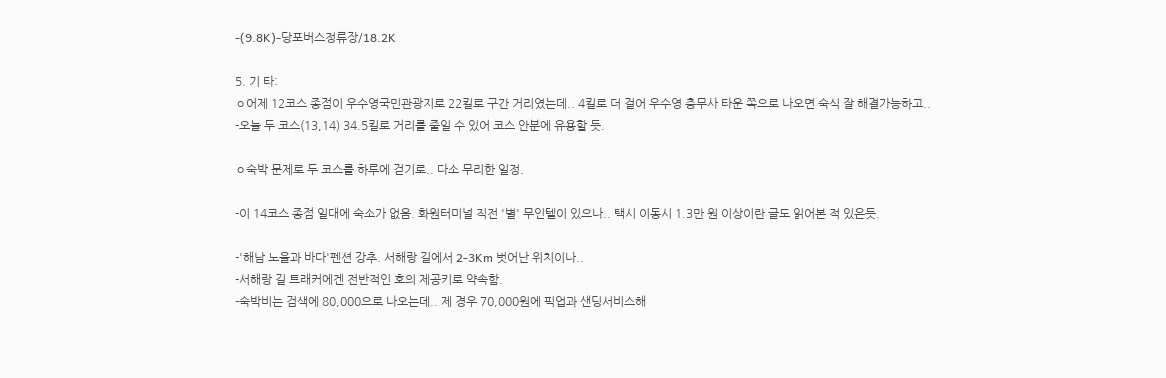-(9.8K)-당포버스정류장/18.2K

5. 기 타:
ㅇ어제 12코스 종점이 우수영국민관광지로 22킬로 구간 거리였는데.. 4킬로 더 걸어 우수영 충무사 타운 쪽으로 나오면 숙식 잘 해결가능하고..
-오늘 두 코스(13,14) 34.5킬로 거리를 줄일 수 있어 코스 안분에 유용할 듯.

ㅇ숙박 문제로 두 코스를 하루에 걷기로.. 다소 무리한 일정.

-이 14코스 종점 일대에 숙소가 없음. 화원터미널 직전 '별' 무인텔이 있으나.. 택시 이동시 1.3만 원 이상이란 글도 읽어본 적 있은듯.

-'해남 노을과 바다'펜션 강추. 서해랑 길에서 2-3Km 벗어난 위치이나..
-서해랑 길 트래커에겐 전반적인 호의 제공키로 약속함.
-숙박비는 검색에 80,000으로 나오는데.. 제 경우 70,000원에 픽업과 샌딩서비스해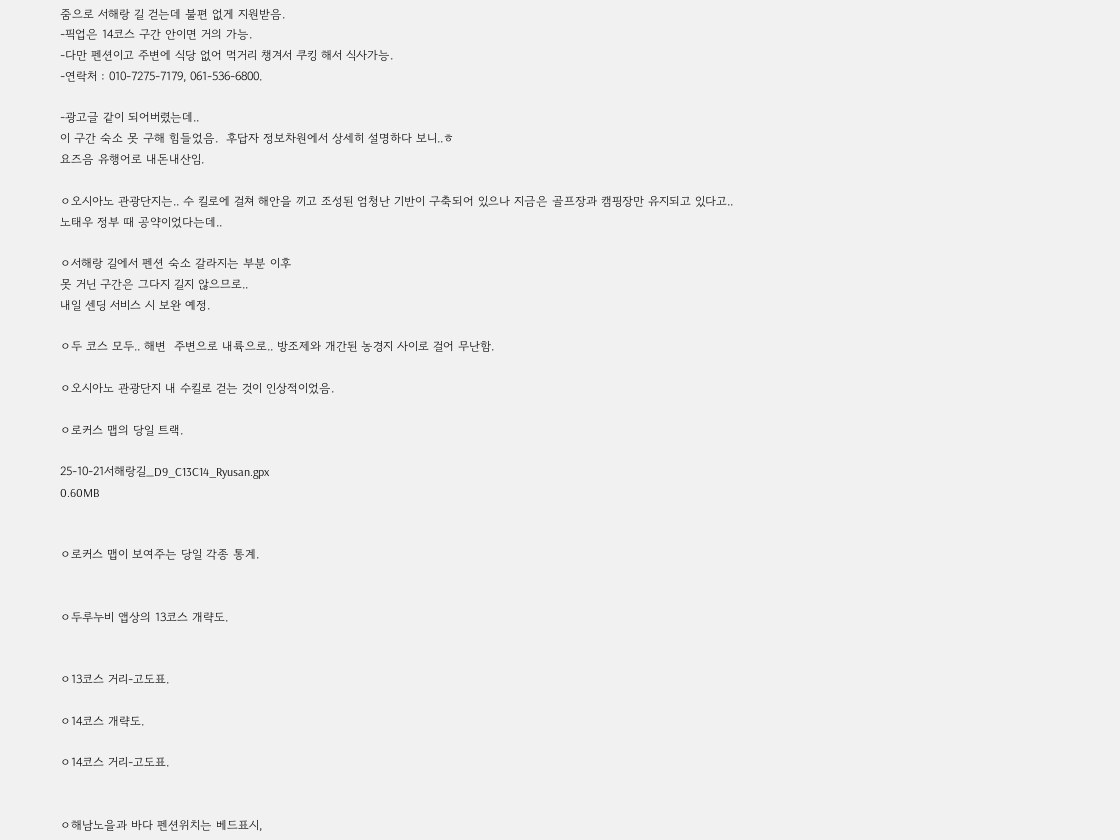줌으로 서해랑 길 걷는데 불편 없게 지원받음.
-픽업은 14코스 구간 안이면 거의 가능.
-다만 펜션이고 주변에 식당 없어 먹거리 챙겨서 쿠킹 해서 식사가능.
-연락처 : 010-7275-7179, 061-536-6800.

-광고글 같이 되어버렸는데..
이 구간 숙소 못 구해 힘들었음.  후답자 정보차원에서 상세히 설명하다 보니..ㅎ
요즈음 유행어로 내돈내산임.

ㅇ오시아노 관광단지는.. 수 킬로에 걸쳐 해안을 끼고 조성된 엄청난 기반이 구축되어 있으나 지금은 골프장과 캠핑장만 유지되고 있다고..
노태우 정부 때 공약이었다는데..

ㅇ서해랑 길에서 펜션 숙소 갈라지는 부분 이후
못 거닌 구간은 그다지 길지 않으므로..
내일 센딩 서비스 시 보완 예정.

ㅇ두 코스 모두.. 해변  주변으로 내륙으로.. 방조제와 개간된 농경지 사이로 걸어 무난함.

ㅇ오시아노 관광단지 내 수킬로 걷는 것이 인상적이었음.

ㅇ로커스 맵의 당일 트랙.

25-10-21서해랑길_D9_C13C14_Ryusan.gpx
0.60MB


ㅇ로커스 맵이 보여주는 당일 각종 통계.


ㅇ두루누비 앱상의 13코스 개략도.


ㅇ13코스 거리-고도표.

ㅇ14코스 개략도.

ㅇ14코스 거리-고도표.


ㅇ해남노을과 바다 펜션위치는 베드표시,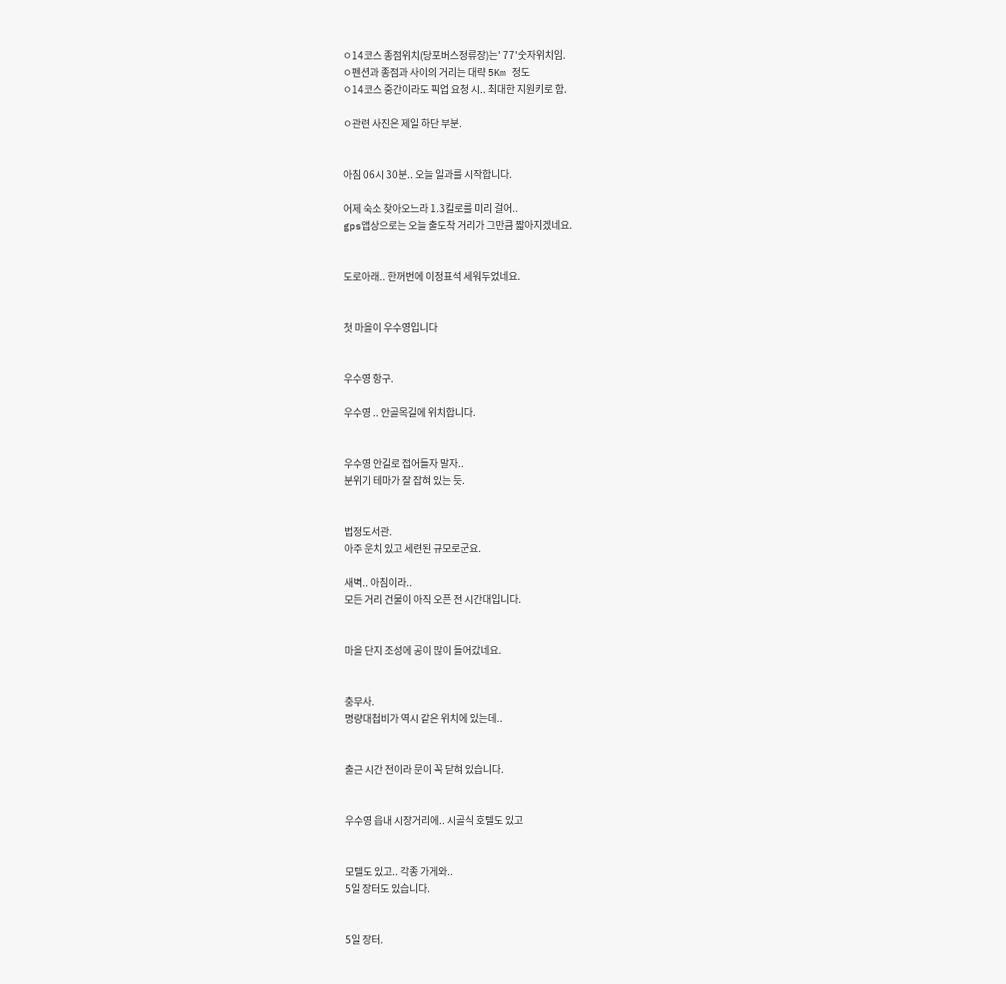ㅇ14코스 종점위치(당포버스정류장)는' 77'숫자위치임.
ㅇ펜션과 종점과 사이의 거리는 대략 5Km 정도
ㅇ14코스 중간이라도 픽업 요청 시.. 최대한 지원키로 함.

ㅇ관련 사진은 제일 하단 부분.


아침 06시 30분.. 오늘 일과를 시작합니다.

어제 숙소 찾아오느라 1.3킬로를 미리 걸어..
gps앱상으로는 오늘 출도착 거리가 그만큼 짧아지겠네요.


도로아래.. 한꺼번에 이정표석 세워두었네요.


첫 마을이 우수영입니다


우수영 항구.

우수영 .. 안골목길에 위치합니다.


우수영 안길로 접어들자 말자..
분위기 테마가 잘 잡혀 있는 듯.


법정도서관.
아주 운치 있고 세련된 규모로군요.

새벽.. 아침이라..
모든 거리 건물이 아직 오픈 전 시간대입니다.


마을 단지 조성에 공이 많이 들어갔네요.


충무사.
명량대첩비가 역시 같은 위치에 있는데..


출근 시간 전이라 문이 꼭 닫혀 있습니다.


우수영 읍내 시장거리에.. 시골식 호텔도 있고


모텔도 있고.. 각종 가게와..
5일 장터도 있습니다.


5일 장터.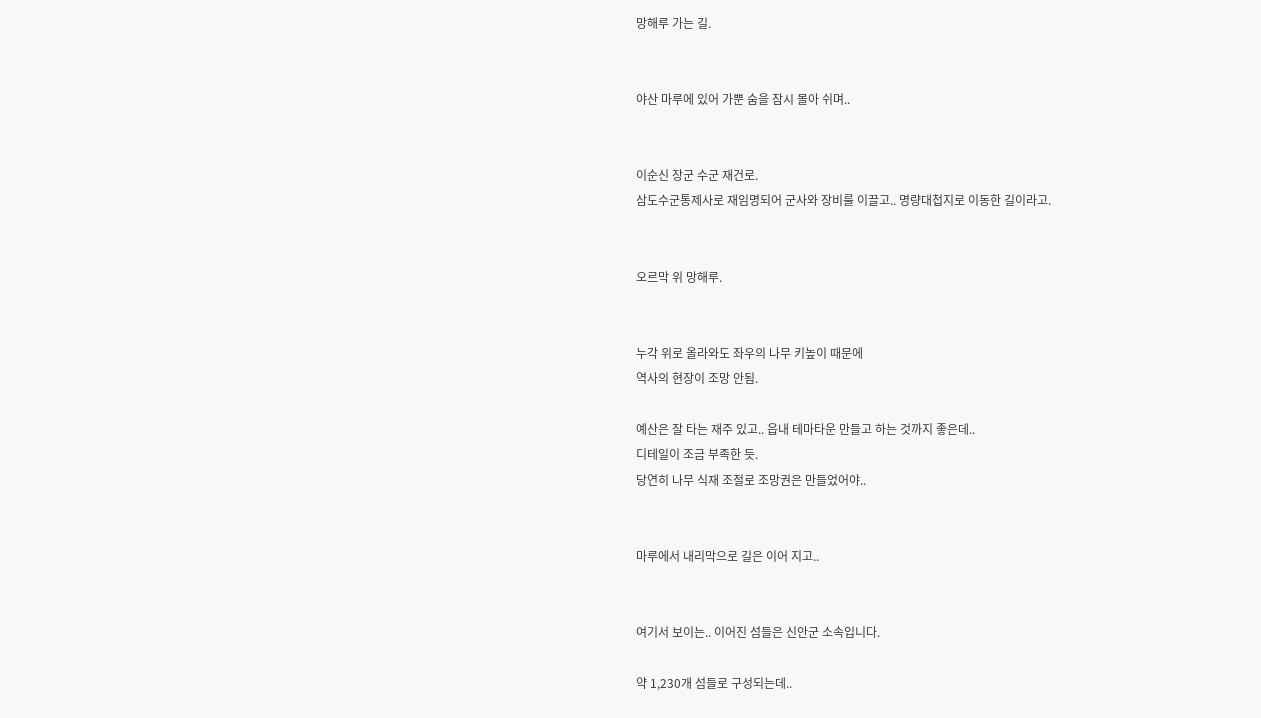망해루 가는 길.


야산 마루에 있어 가뿐 숨을 잠시 몰아 쉬며..


이순신 장군 수군 재건로.
삼도수군통제사로 재임명되어 군사와 장비를 이끌고.. 명량대첩지로 이동한 길이라고.


오르막 위 망해루.


누각 위로 올라와도 좌우의 나무 키높이 때문에
역사의 현장이 조망 안됨.

예산은 잘 타는 재주 있고.. 읍내 테마타운 만들고 하는 것까지 좋은데..
디테일이 조금 부족한 듯.
당연히 나무 식재 조절로 조망권은 만들었어야..


마루에서 내리막으로 길은 이어 지고..


여기서 보이는.. 이어진 섬들은 신안군 소속입니다.

약 1,230개 섬들로 구성되는데..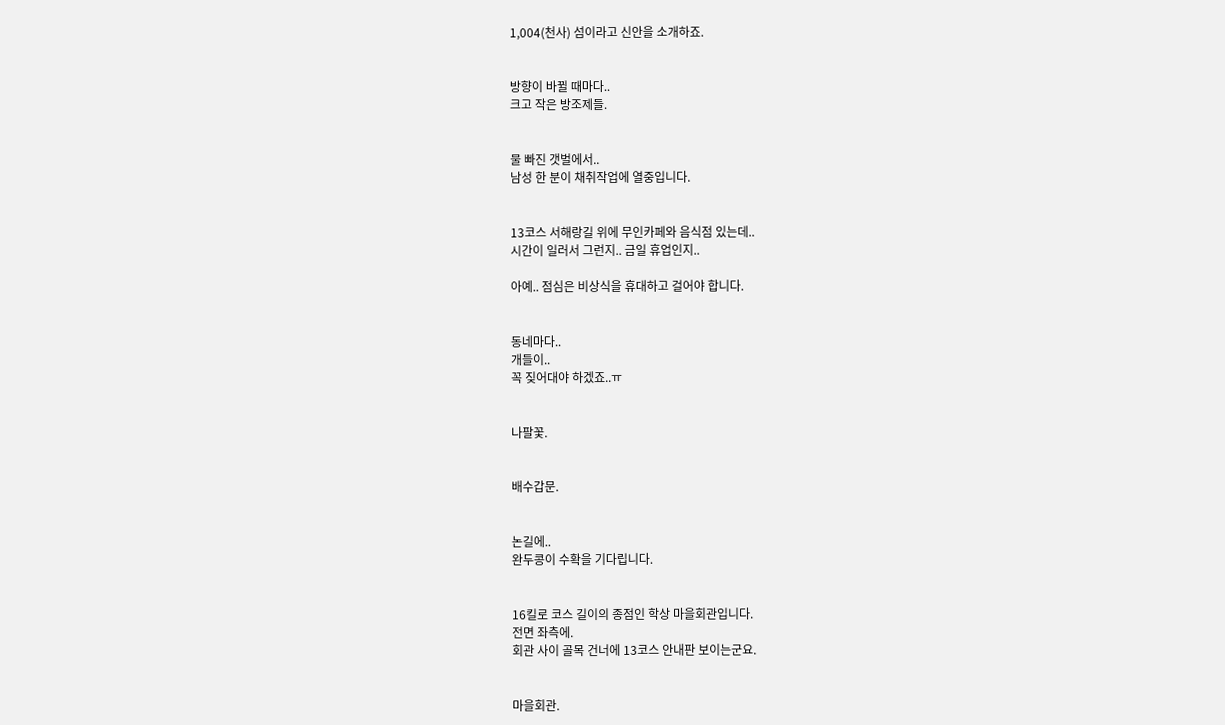1,004(천사) 섬이라고 신안을 소개하죠.


방향이 바뀔 때마다..
크고 작은 방조제들.


물 빠진 갯벌에서..
남성 한 분이 채취작업에 열중입니다.


13코스 서해랑길 위에 무인카페와 음식점 있는데..
시간이 일러서 그런지.. 금일 휴업인지..

아예.. 점심은 비상식을 휴대하고 걸어야 합니다.


동네마다..
개들이..
꼭 짖어대야 하겠죠..ㅠ


나팔꽃.


배수갑문.


논길에..
완두콩이 수확을 기다립니다.


16킬로 코스 길이의 종점인 학상 마을회관입니다.
전면 좌측에.
회관 사이 골목 건너에 13코스 안내판 보이는군요.


마을회관.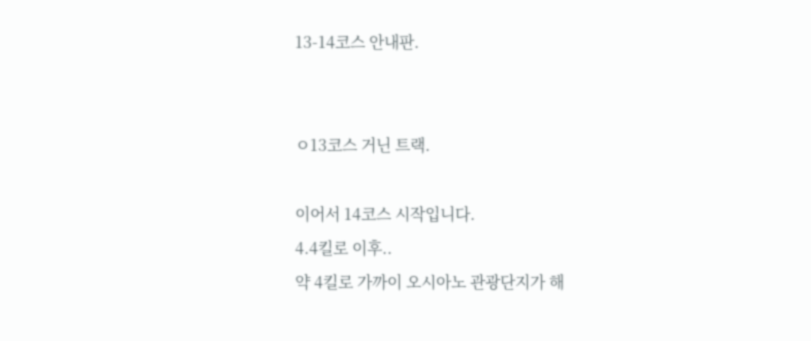13-14코스 안내판.


ㅇ13코스 거닌 트랙.

이어서 14코스 시작입니다.
4.4킬로 이후..
약 4킬로 가까이 오시아노 관광단지가 해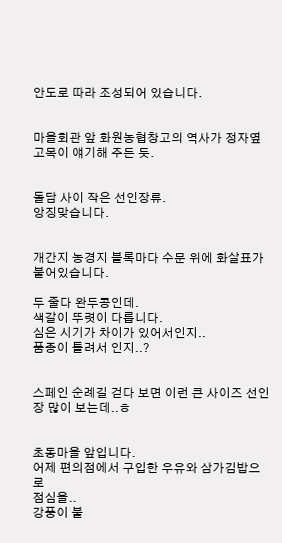안도로 따라 조성되어 있습니다.


마을회관 앞 화원농협창고의 역사가 정자옆 고목이 얘기해 주든 듯.


돌담 사이 작은 선인장류.
앙징맞습니다.


개간지 농경지 블록마다 수문 위에 화살표가 붙어있습니다.

두 줄다 완두콩인데.
색갈이 뚜렷이 다릅니다.
심은 시기가 차이가 있어서인지..
품종이 틀려서 인지..?


스페인 순례길 걷다 보면 이런 큰 사이즈 선인장 많이 보는데..ㅎ


초동마을 앞입니다.
어제 편의점에서 구입한 우유와 삼가김밥으로
점심을..
강풍이 불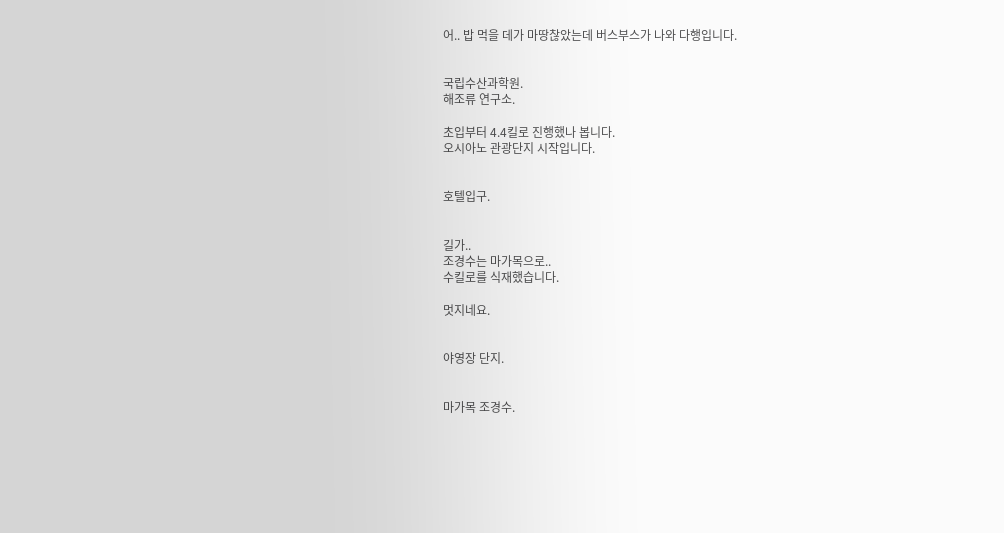어.. 밥 먹을 데가 마땅찮았는데 버스부스가 나와 다행입니다.


국립수산과학원.
해조류 연구소.

초입부터 4.4킬로 진행했나 봅니다.
오시아노 관광단지 시작입니다.


호텔입구.


길가..
조경수는 마가목으로..
수킬로를 식재했습니다.

멋지네요.


야영장 단지.


마가목 조경수.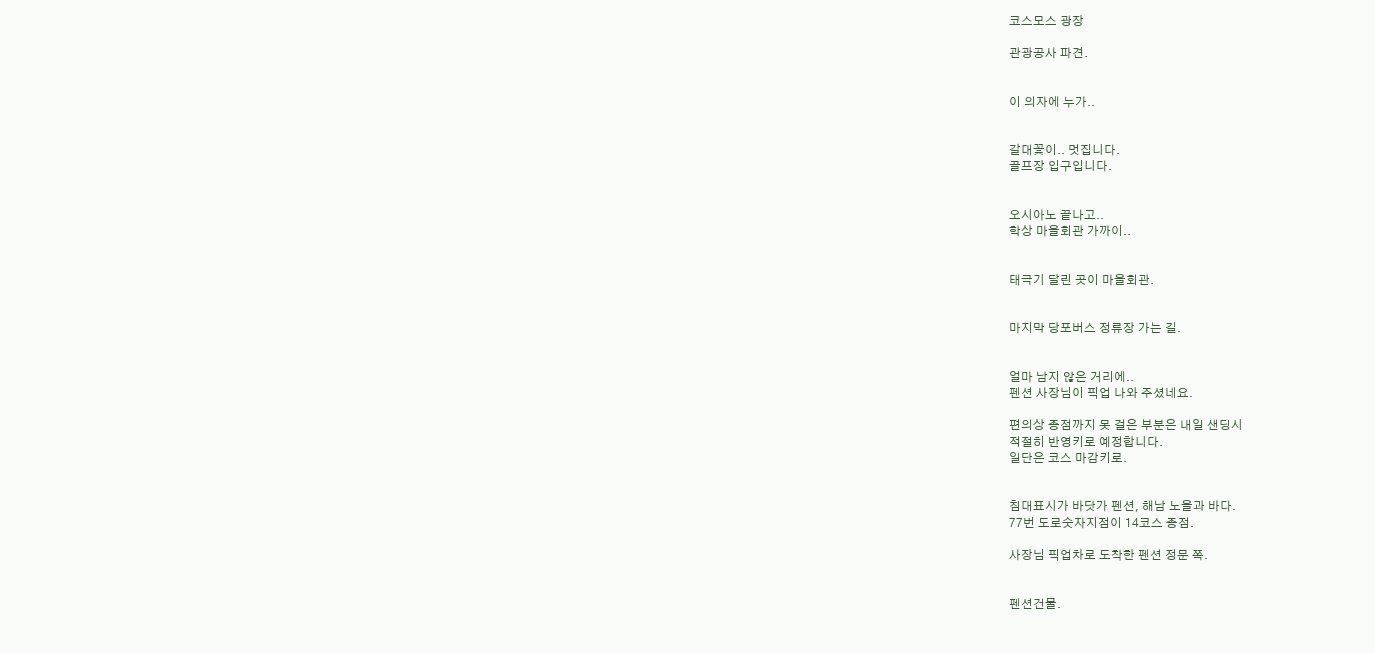코스모스 광장

관광공사 파견.


이 의자에 누가..


갈대꽃이.. 멋집니다.
골프장 입구입니다.


오시아노 끝나고..
학상 마을회관 가까이..


태극기 달린 곳이 마을회관.


마지막 당포버스 정류장 가는 길.


얼마 남지 않은 거리에..
펜션 사장님이 픽업 나와 주셨네요.

편의상 종점까지 못 걸은 부분은 내일 샌딩시
적절히 반영키로 예정합니다.
일단은 코스 마감키로.


침대표시가 바닷가 펜션, 해남 노을과 바다.
77번 도로숫자지점이 14코스 종점.

사장님 픽업차로 도착한 펜션 정문 쪽.


펜션건물.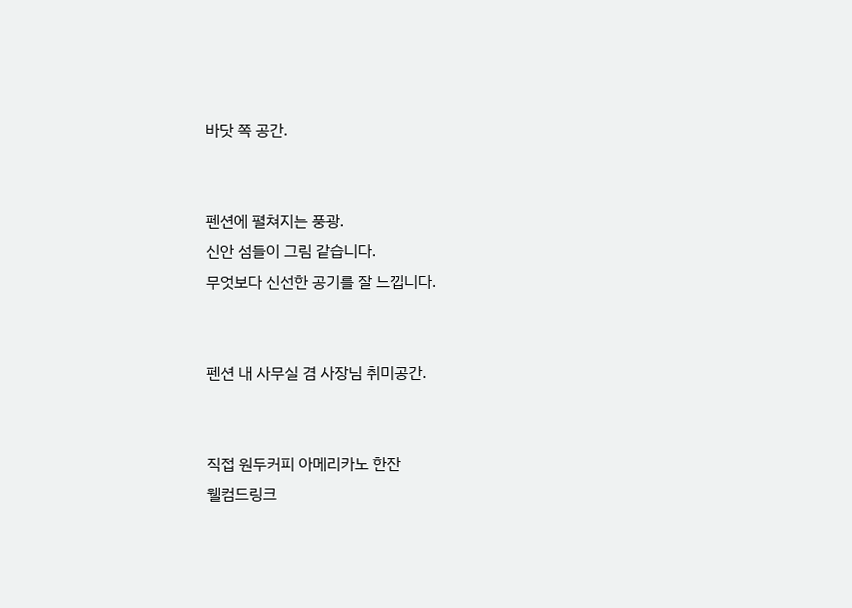바닷 쪽 공간.


펜션에 펼쳐지는 풍광.
신안 섬들이 그림 같습니다.
무엇보다 신선한 공기를 잘 느낍니다.


펜션 내 사무실 겸 사장님 취미공간.


직접 원두커피 아메리카노 한잔
웰컴드링크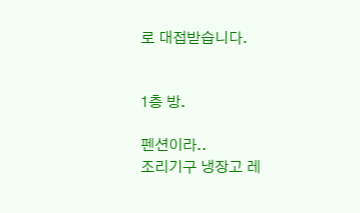로 대접받습니다.


1층 방.

펜션이라..
조리기구 냉장고 레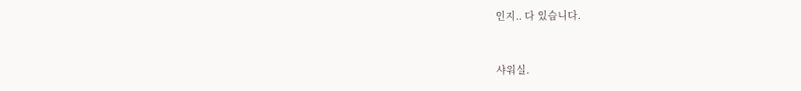인지.. 다 있습니다.


샤워실.